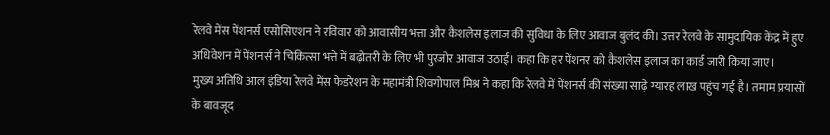रेलवे मेंस पेंशनर्स एसोसिएशन ने रविवार को आवासीय भत्ता और कैशलेस इलाज की सुविधा के लिए आवाज बुलंद की। उत्तर रेलवे के सामुदायिक केंद्र में हुए अधिवेशन में पेंशनर्स ने चिकित्सा भत्ते में बढ़ोतरी के लिए भी पुरजोर आवाज उठाई। कहा कि हर पेंशनर को कैशलेस इलाज का कार्ड जारी किया जाए।
मुख्य अतिथि आल इंडिया रेलवे मेंस फेडरेशन के महामंत्री शिवगोपाल मिश्र ने कहा कि रेलवे में पेंशनर्स की संख्या साढ़े ग्यारह लाख पहुंच गई है। तमाम प्रयासों के बावजूद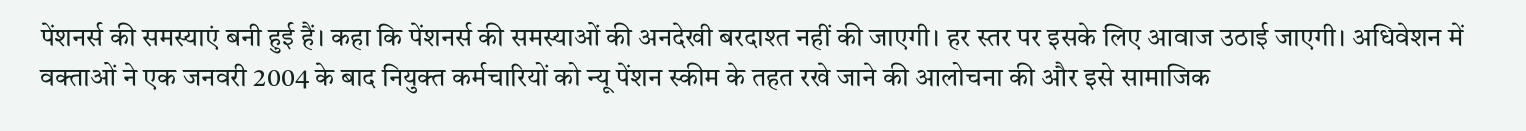पेंशनर्स की समस्याएं बनी हुई हैं। कहा कि पेंशनर्स की समस्याओं की अनदेखी बरदाश्त नहीं की जाएगी। हर स्तर पर इसके लिए आवाज उठाई जाएगी। अधिवेशन में वक्ताओं ने एक जनवरी 2004 के बाद नियुक्त कर्मचारियों को न्यू पेंशन स्कीम के तहत रखे जाने की आलोचना की और इसे सामाजिक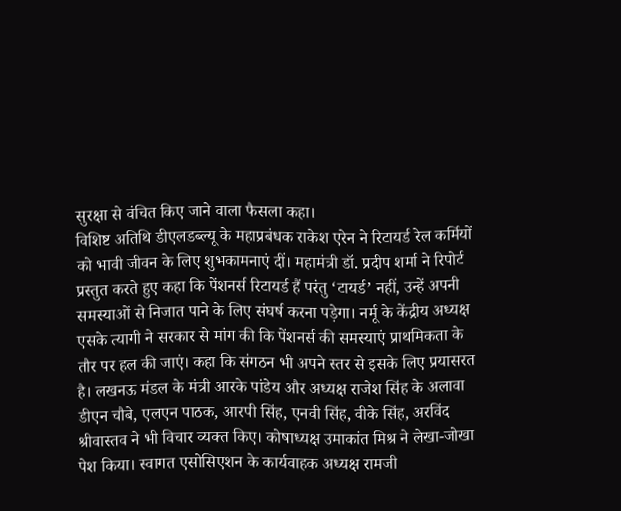सुरक्षा से वंचित किए जाने वाला फैसला कहा।
विशिष्ट अतिथि डीएलडब्ल्यू के महाप्रबंधक राकेश एरेन ने रिटायर्ड रेल कर्मियों को भावी जीवन के लिए शुभकामनाएं दीं। महामंत्री डॉ. प्रदीप शर्मा ने रिपोर्ट प्रस्तुत करते हुए कहा कि पेंशनर्स रिटायर्ड हैं परंतु ‘टायर्ड’ नहीं, उन्हें अपनी समस्याओं से निजात पाने के लिए संघर्ष करना पड़ेगा। नर्मू के केंद्रीय अध्यक्ष एसके त्यागी ने सरकार से मांग की कि पेंशनर्स की समस्याएं प्राथमिकता के तौर पर हल की जाएं। कहा कि संगठन भी अपने स्तर से इसके लिए प्रयासरत है। लखनऊ मंडल के मंत्री आरके पांडेय और अध्यक्ष राजेश सिंह के अलावा डीएन चौबे, एलएन पाठक, आरपी सिंह, एनवी सिंह, वीके सिंह, अरविंद श्रीवास्तव ने भी विचार व्यक्त किए। कोषाध्यक्ष उमाकांत मिश्र ने लेखा-जोखा पेश किया। स्वागत एसोसिएशन के कार्यवाहक अध्यक्ष रामजी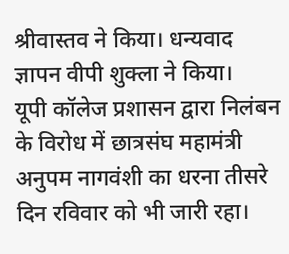श्रीवास्तव ने किया। धन्यवाद ज्ञापन वीपी शुक्ला ने किया।
यूपी कॉलेज प्रशासन द्वारा निलंबन के विरोध में छात्रसंघ महामंत्री अनुपम नागवंशी का धरना तीसरे दिन रविवार को भी जारी रहा।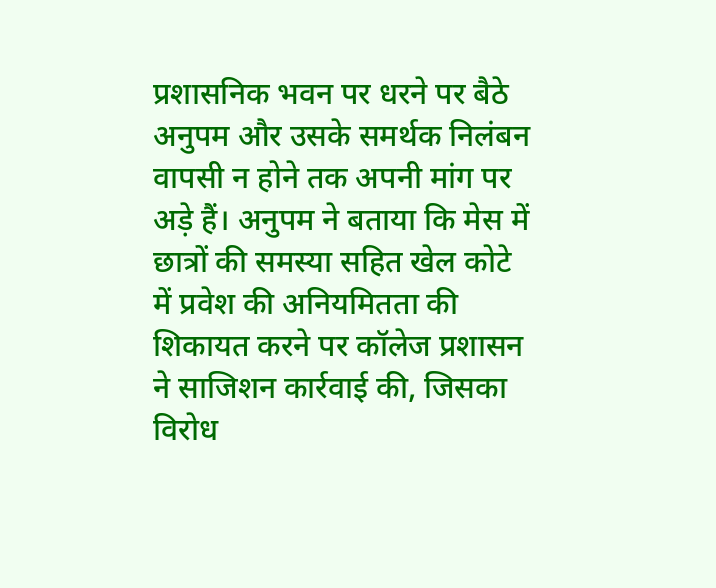प्रशासनिक भवन पर धरने पर बैठे अनुपम और उसके समर्थक निलंबन वापसी न होने तक अपनी मांग पर अड़े हैं। अनुपम ने बताया कि मेस में छात्रों की समस्या सहित खेल कोटे में प्रवेश की अनियमितता की शिकायत करने पर कॉलेज प्रशासन ने साजिशन कार्रवाई की, जिसका विरोध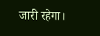जारी रहेगा।